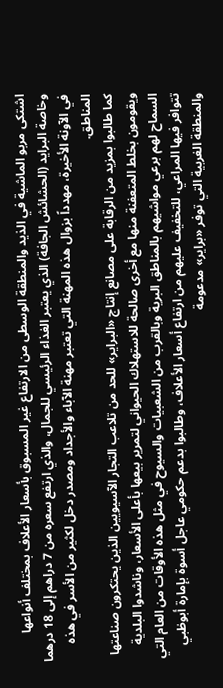اشتكى مربو الماشية في الذيد والمنطقة الوسطى من الارتفاع غير المسبوق بأسعار الأعلاف بمختلف أنواعها وخاصة البرايد (الحشائش الجافة) الذي يعتبر الغذاء الرئيسي للجمال، والذي ارتفع سعره من 7 دراهم إلى 18 درهما في الآونة الأخيرة، مهدداً بزوال هذه المهنة التي تعتبر مهنة الآباء والأجداد ومصدر دخل لكثير من الأسر في هذه المناطق.
كما طالبوا بمزيد من الرقابة على مصانع إنتاج «البراير» للحد من تلاعب التجار الآسيويين الذين يحتكرون صناعتها ويقومون بخلط المتعفنة منها مع أخرى صالحة للاستهلاك الحيواني لتمرير بيعها بأعلى الأسعار، وناشدوا البلدية السماح لهم برعي مواشيهم بالمناطق البرية وبالقرب من الشعبيات والسيوح في مثل هذه الأوقات من العام التي تتوافر فيها المراعي، للتخفيف عليهم من ارتفاع أسعار الأعلاف، وطالبوا بدعم حكومي عاجل أسوة بإمارة أبوظبي والمنطقة الغربية التي توفر «براير» مدعومة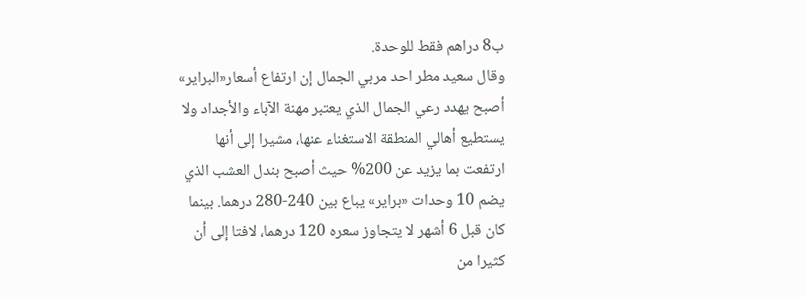ب8 دراهم فقط للوحدة.
وقال سعيد مطر احد مربي الجمال إن ارتفاع أسعار«البراير» أصبح يهدد رعي الجمال الذي يعتبر مهنة الآباء والأجداد ولا يستطيع أهالي المنطقة الاستغناء عنها، مشيرا إلى أنها ارتفعت بما يزيد عن 200% حيث أصبح بندل العشب الذي يضم 10 وحدات «براير» يباع بين 240-280 درهما. بينما كان قبل 6 أشهر لا يتجاوز سعره 120 درهما، لافتا إلى أن كثيرا من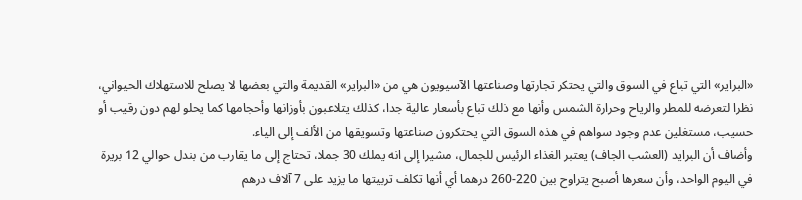«البراير» التي تباع في السوق والتي يحتكر تجارتها وصناعتها الآسيويون هي من «البراير» القديمة والتي بعضها لا يصلح للاستهلاك الحيواني، نظرا لتعرضه للمطر والرياح وحرارة الشمس وأنها مع ذلك تباع بأسعار عالية جدا، كذلك يتلاعبون بأوزانها وأحجامها كما يحلو لهم دون رقيب أو حسيب، مستغلين عدم وجود سواهم في هذه السوق التي يحتكرون صناعتها وتسويقها من الألف إلى الياء.
وأضاف أن البرايد (العشب الجاف) يعتبر الغذاء الرئيس للجمال، مشيرا إلى انه يملك 30 جملا، تحتاج إلى ما يقارب من بندل حوالي 12 بريرة في اليوم الواحد، وأن سعرها أصبح يتراوح بين 220-260 درهما أي أنها تكلف تربيتها ما يزيد على 7 آلاف درهم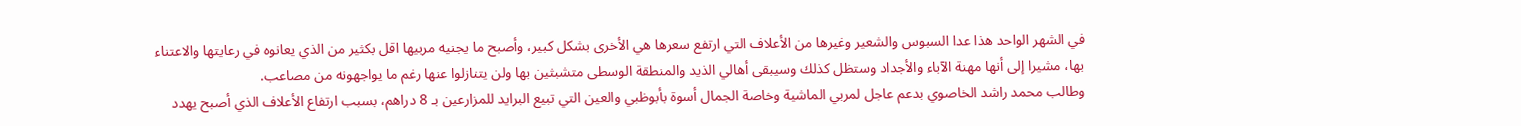في الشهر الواحد هذا عدا السبوس والشعير وغيرها من الأعلاف التي ارتفع سعرها هي الأخرى بشكل كبير، وأصبح ما يجنيه مربيها اقل بكثير من الذي يعانوه في رعايتها والاعتناء بها، مشيرا إلى أنها مهنة الآباء والأجداد وستظل كذلك وسيبقى أهالي الذيد والمنطقة الوسطى متشبثين بها ولن يتنازلوا عنها رغم ما يواجهونه من مصاعب.
وطالب محمد راشد الخاصوي بدعم عاجل لمربي الماشية وخاصة الجمال أسوة بأبوظبي والعين التي تبيع البرايد للمزارعين بـ 8 دراهم، بسبب ارتفاع الأعلاف الذي أصبح يهدد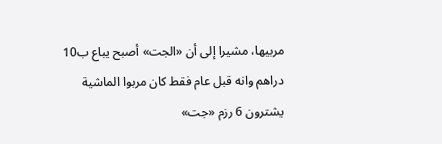مربيها، مشيرا إلى أن «الجت» أصبح يباع ب10 دراهم وانه قبل عام فقط كان مربوا الماشية يشترون 6 رزم «جت»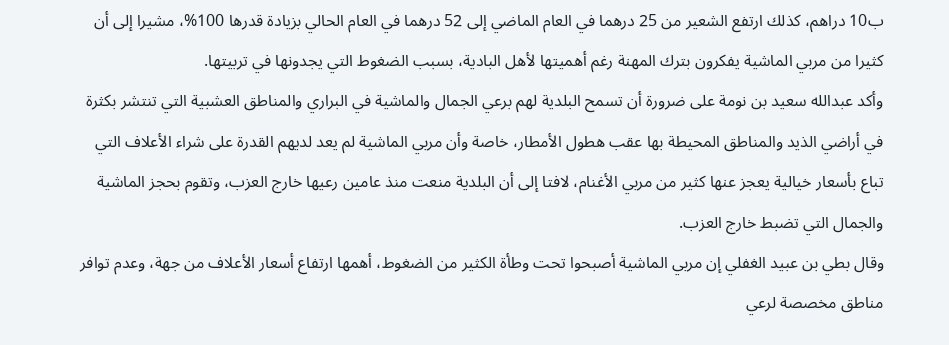ب10 دراهم، كذلك ارتفع الشعير من 25 درهما في العام الماضي إلى 52 درهما في العام الحالي بزيادة قدرها 100%، مشيرا إلى أن كثيرا من مربي الماشية يفكرون بترك المهنة رغم أهميتها لأهل البادية، بسبب الضغوط التي يجدونها في تربيتها.
وأكد عبدالله سعيد بن نومة على ضرورة أن تسمح البلدية لهم برعي الجمال والماشية في البراري والمناطق العشبية التي تنتشر بكثرة في أراضي الذيد والمناطق المحيطة بها عقب هطول الأمطار، خاصة وأن مربي الماشية لم يعد لديهم القدرة على شراء الأعلاف التي تباع بأسعار خيالية يعجز عنها كثير من مربي الأغنام، لافتا إلى أن البلدية منعت منذ عامين رعيها خارج العزب، وتقوم بحجز الماشية والجمال التي تضبط خارج العزب.
وقال بطي بن عبيد الغفلي إن مربي الماشية أصبحوا تحت وطأة الكثير من الضغوط، أهمها ارتفاع أسعار الأعلاف من جهة، وعدم توافر مناطق مخصصة لرعي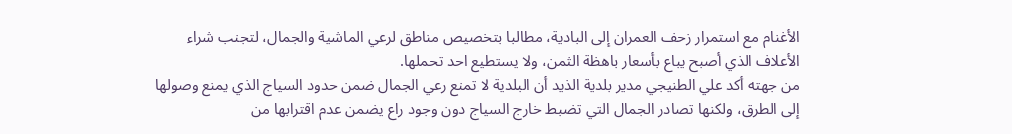الأغنام مع استمرار زحف العمران إلى البادية، مطالبا بتخصيص مناطق لرعي الماشية والجمال، لتجنب شراء الأعلاف الذي أصبح يباع بأسعار باهظة الثمن، ولا يستطيع احد تحملها.
من جهته أكد علي الطنيجي مدير بلدية الذيد أن البلدية لا تمنع رعي الجمال ضمن حدود السياج الذي يمنع وصولها إلى الطرق، ولكنها تصادر الجمال التي تضبط خارج السياج دون وجود راع يضمن عدم اقترابها من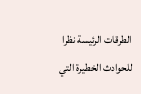الطرقات الرئيسة نظرا للحوادث الخطيرة التي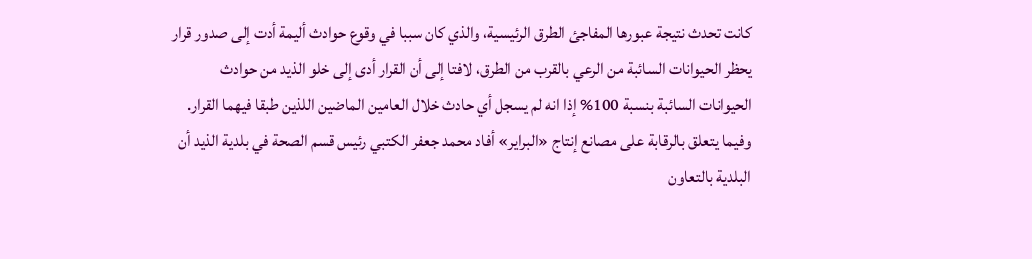كانت تحدث نتيجة عبورها المفاجئ الطرق الرئيسية، والذي كان سببا في وقوع حوادث أليمة أدت إلى صدور قرار يحظر الحيوانات السائبة من الرعي بالقرب من الطرق، لافتا إلى أن القرار أدى إلى خلو الذيد من حوادث الحيوانات السائبة بنسبة 100% إذا انه لم يسجل أي حادث خلال العامين الماضين اللذين طبقا فيهما القرار.
وفيما يتعلق بالرقابة على مصانع إنتاج «البراير» أفاد محمد جعفر الكتبي رئيس قسم الصحة في بلدية الذيد أن البلدية بالتعاون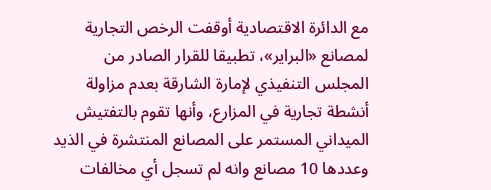مع الدائرة الاقتصادية أوقفت الرخص التجارية لمصانع «البراير»، تطبيقا للقرار الصادر من المجلس التنفيذي لإمارة الشارقة بعدم مزاولة أنشطة تجارية في المزارع، وأنها تقوم بالتفتيش الميداني المستمر على المصانع المنتشرة في الذيد وعددها 10 مصانع وانه لم تسجل أي مخالفات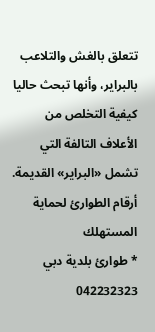تتعلق بالغش والتلاعب بالبراير، وأنها تبحث حاليا كيفية التخلص من الأعلاف التالفة التي تشمل «البراير» القديمة.
أرقام الطوارئ لحماية المستهلك
* طوارئ بلدية دبي 042232323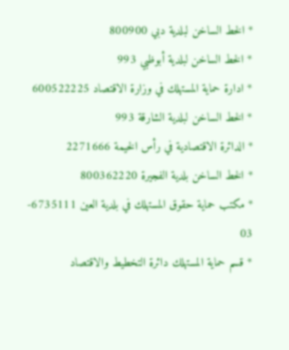* الخط الساخن لبلدية دبي 800900
* الخط الساخن لبلدية أبوظبي 993
* ادارة حماية المستهلك في وزارة الاقتصاد 600522225
* الخط الساخن لبلدية الشارقة 993
* الدائرة الاقتصادية في رأس الخيمة 2271666
* الخط الساخن بلدية الفجيرة 800362220
* مكتب حماية حقوق المستهلك في بلدية العين 6735111- 03
* قسم حماية المستهلك دائرة التخطيط والاقتصاد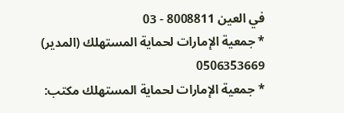في العين 8008811 - 03
* جمعية الإمارات لحماية المستهلك (المدير) 0506353669
* جمعية الإمارات لحماية المستهلك مكتب: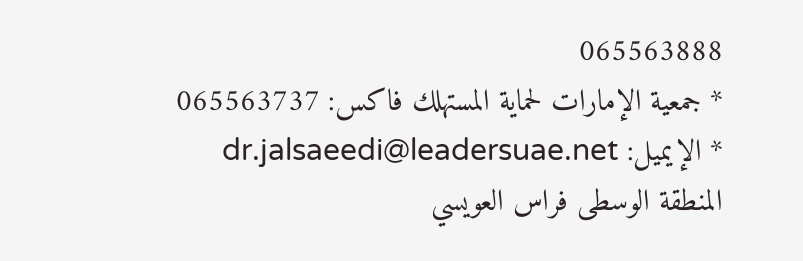065563888
* جمعية الإمارات لحماية المستهلك فاكس: 065563737
* الإيميل: dr.jalsaeedi@leadersuae.net
المنطقة الوسطى فراس العويسي